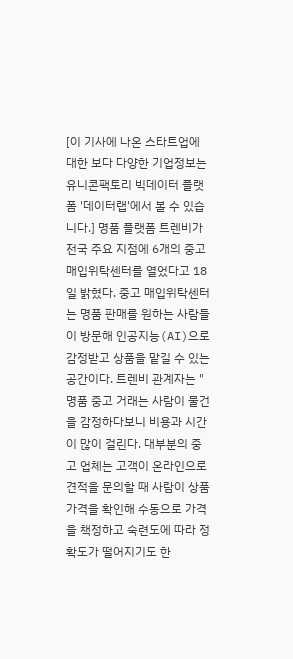[이 기사에 나온 스타트업에 대한 보다 다양한 기업정보는 유니콘팩토리 빅데이터 플랫폼 '데이터랩'에서 볼 수 있습니다.] 명품 플랫폼 트렌비가 전국 주요 지점에 6개의 중고 매입위탁센터를 열었다고 18일 밝혔다. 중고 매입위탁센터는 명품 판매를 원하는 사람들이 방문해 인공지능(AI)으로 감정받고 상품을 맡길 수 있는 공간이다. 트렌비 관계자는 "명품 중고 거래는 사람이 물건을 감정하다보니 비용과 시간이 많이 걸린다. 대부분의 중고 업체는 고객이 온라인으로 견적을 문의할 때 사람이 상품 가격을 확인해 수동으로 가격을 책정하고 숙련도에 따라 정확도가 떨어지기도 한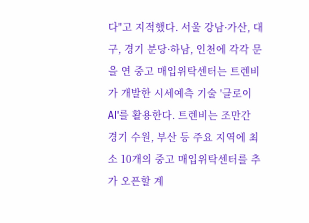다"고 지적했다. 서울 강남·가산, 대구, 경기 분당·하남, 인천에 각각 문을 연 중고 매입위탁센터는 트렌비가 개발한 시세예측 기술 '클로이 AI'를 활용한다. 트렌비는 조만간 경기 수원, 부산 등 주요 지역에 최소 10개의 중고 매입위탁센터를 추가 오픈할 계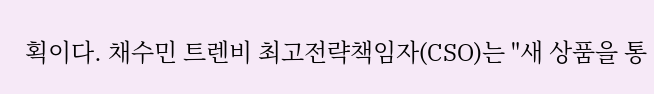획이다. 채수민 트렌비 최고전략책임자(CSO)는 "새 상품을 통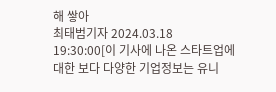해 쌓아
최태범기자 2024.03.18 19:30:00[이 기사에 나온 스타트업에 대한 보다 다양한 기업정보는 유니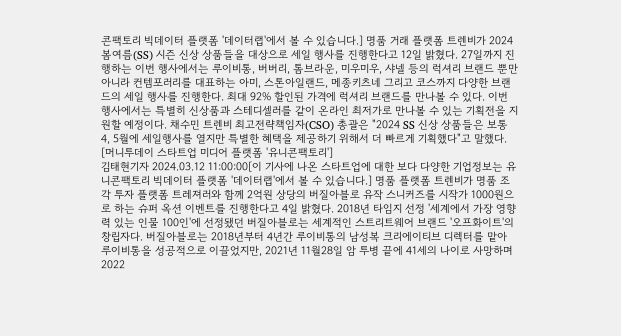콘팩토리 빅데이터 플랫폼 '데이터랩'에서 볼 수 있습니다.] 명품 거래 플랫폼 트렌비가 2024 봄여름(SS) 시즌 신상 상품들을 대상으로 세일 행사를 진행한다고 12일 밝혔다. 27일까지 진행하는 이번 행사에서는 루이비통, 버버리, 톰브라운, 미우미우, 샤넬 등의 럭셔리 브랜드 뿐만 아니라 컨템포러리를 대표하는 아미, 스톤아일랜드, 메종키츠네 그리고 코스까지 다양한 브랜드의 세일 행사를 진행한다. 최대 92% 할인된 가격에 럭셔리 브랜드를 만나볼 수 있다. 이번 행사에서는 특별히 신상품과 스테디셀러를 같이 온라인 최저가로 만나볼 수 있는 기획전을 지원할 예정이다. 채수민 트렌비 최고전략책임자(CSO) 총괄은 "2024 SS 신상 상품들은 보통 4, 5월에 세일행사를 열지만 특별한 혜택을 제공하기 위해서 더 빠르게 기획했다"고 말했다. [머니투데이 스타트업 미디어 플랫폼 '유니콘팩토리']
김태현기자 2024.03.12 11:00:00[이 기사에 나온 스타트업에 대한 보다 다양한 기업정보는 유니콘팩토리 빅데이터 플랫폼 '데이터랩'에서 볼 수 있습니다.] 명품 플랫폼 트렌비가 명품 조각 투자 플랫폼 트레져러와 함께 2억원 상당의 버질아블로 유작 스니커즈를 시작가 1000원으로 하는 슈퍼 옥션 이벤트를 진행한다고 4일 밝혔다. 2018년 타임지 선정 '세계에서 가장 영향력 있는 인물 100인'에 선정됐던 버질아블로는 세계적인 스트리트웨어 브랜드 '오프화이트'의 창립자다. 버질아블로는 2018년부터 4년간 루이비통의 남성복 크리에이티브 디렉터를 맡아 루이비통을 성공적으로 이끌었지만, 2021년 11월28일 암 투병 끝에 41세의 나이로 사망하며 2022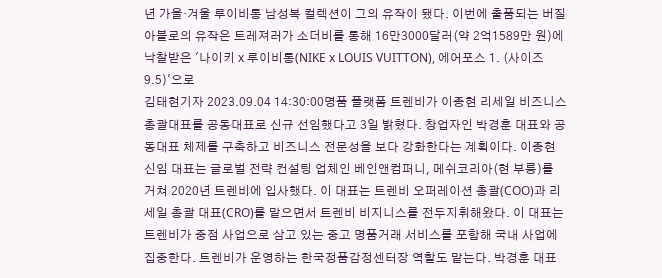년 가을·겨울 루이비통 남성복 컬렉션이 그의 유작이 됐다. 이번에 출품되는 버질아블로의 유작은 트레져러가 소더비를 통해 16만3000달러(약 2억1589만 원)에 낙찰받은 '나이키 x 루이비통(NIKE x LOUIS VUITTON), 에어포스 1. (사이즈 9.5)'으로
김태현기자 2023.09.04 14:30:00명품 플랫폼 트렌비가 이종현 리세일 비즈니스 총괄대표를 공동대표로 신규 선임했다고 3일 밝혔다. 창업자인 박경훈 대표와 공동대표 체제를 구축하고 비즈니스 전문성을 보다 강화한다는 계획이다. 이종현 신임 대표는 글로벌 전략 컨설팅 업체인 베인앤컴퍼니, 메쉬코리아(현 부릉)를 거쳐 2020년 트렌비에 입사했다. 이 대표는 트렌비 오퍼레이션 총괄(COO)과 리세일 총괄 대표(CRO)를 맡으면서 트렌비 비지니스를 전두지휘해왔다. 이 대표는 트렌비가 중점 사업으로 삼고 있는 중고 명품거래 서비스를 포함해 국내 사업에 집중한다. 트렌비가 운영하는 한국정품감정센터장 역할도 맡는다. 박경훈 대표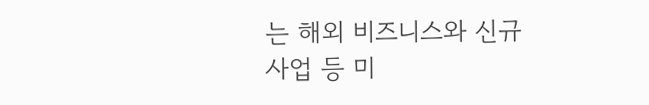는 해외 비즈니스와 신규사업 등 미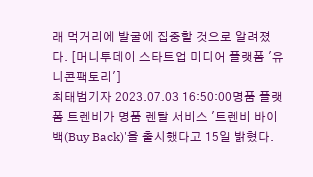래 먹거리에 발굴에 집중할 것으로 알려졌다. [머니투데이 스타트업 미디어 플랫폼 '유니콘팩토리']
최태범기자 2023.07.03 16:50:00명품 플랫폼 트렌비가 명품 렌탈 서비스 '트렌비 바이백(Buy Back)'을 출시했다고 15일 밝혔다.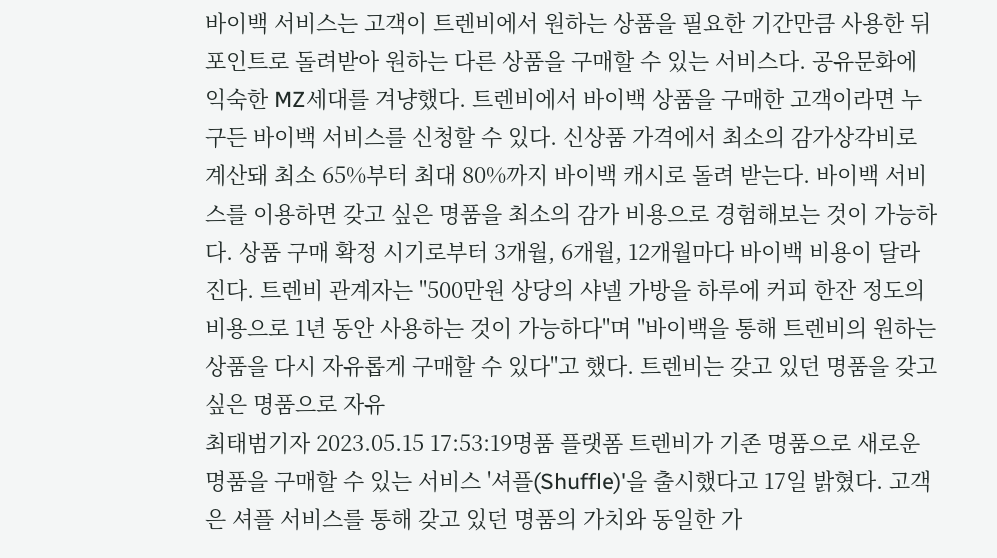바이백 서비스는 고객이 트렌비에서 원하는 상품을 필요한 기간만큼 사용한 뒤 포인트로 돌려받아 원하는 다른 상품을 구매할 수 있는 서비스다. 공유문화에 익숙한 MZ세대를 겨냥했다. 트렌비에서 바이백 상품을 구매한 고객이라면 누구든 바이백 서비스를 신청할 수 있다. 신상품 가격에서 최소의 감가상각비로 계산돼 최소 65%부터 최대 80%까지 바이백 캐시로 돌려 받는다. 바이백 서비스를 이용하면 갖고 싶은 명품을 최소의 감가 비용으로 경험해보는 것이 가능하다. 상품 구매 확정 시기로부터 3개월, 6개월, 12개월마다 바이백 비용이 달라진다. 트렌비 관계자는 "500만원 상당의 샤넬 가방을 하루에 커피 한잔 정도의 비용으로 1년 동안 사용하는 것이 가능하다"며 "바이백을 통해 트렌비의 원하는 상품을 다시 자유롭게 구매할 수 있다"고 했다. 트렌비는 갖고 있던 명품을 갖고 싶은 명품으로 자유
최태범기자 2023.05.15 17:53:19명품 플랫폼 트렌비가 기존 명품으로 새로운 명품을 구매할 수 있는 서비스 '셔플(Shuffle)'을 출시했다고 17일 밝혔다. 고객은 셔플 서비스를 통해 갖고 있던 명품의 가치와 동일한 가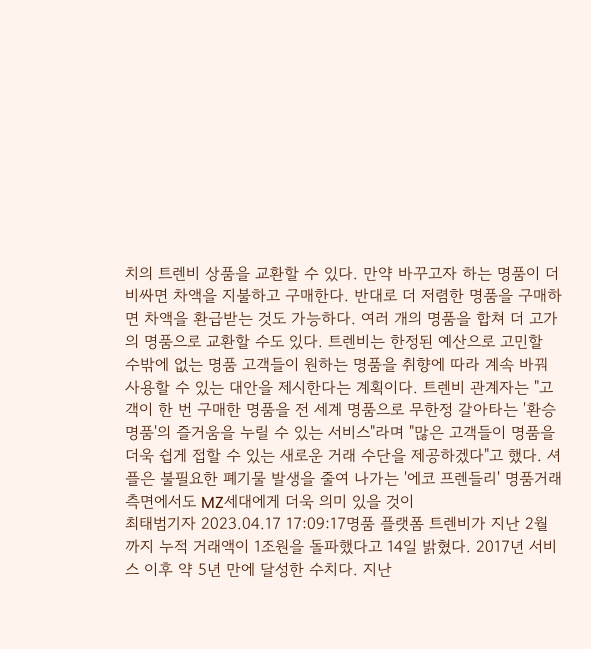치의 트렌비 상품을 교환할 수 있다. 만약 바꾸고자 하는 명품이 더 비싸면 차액을 지불하고 구매한다. 반대로 더 저렴한 명품을 구매하면 차액을 환급받는 것도 가능하다. 여러 개의 명품을 합쳐 더 고가의 명품으로 교환할 수도 있다. 트렌비는 한정된 예산으로 고민할 수밖에 없는 명품 고객들이 원하는 명품을 취향에 따라 계속 바꿔 사용할 수 있는 대안을 제시한다는 계획이다. 트렌비 관계자는 "고객이 한 번 구매한 명품을 전 세계 명품으로 무한정 갈아타는 '환승 명품'의 즐거움을 누릴 수 있는 서비스"라며 "많은 고객들이 명품을 더욱 쉽게 접할 수 있는 새로운 거래 수단을 제공하겠다"고 했다. 셔플은 불필요한 폐기물 발생을 줄여 나가는 '에코 프렌들리' 명품거래 측면에서도 MZ세대에게 더욱 의미 있을 것이
최태범기자 2023.04.17 17:09:17명품 플랫폼 트렌비가 지난 2월까지 누적 거래액이 1조원을 돌파했다고 14일 밝혔다. 2017년 서비스 이후 약 5년 만에 달성한 수치다. 지난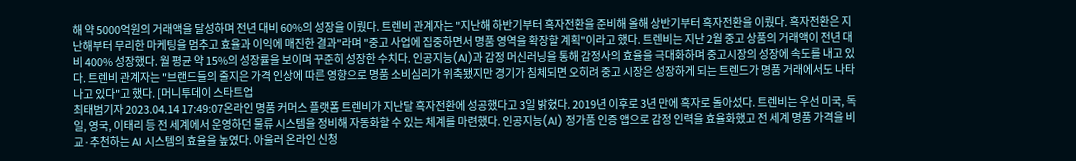해 약 5000억원의 거래액을 달성하며 전년 대비 60%의 성장을 이뤘다. 트렌비 관계자는 "지난해 하반기부터 흑자전환을 준비해 올해 상반기부터 흑자전환을 이뤘다. 흑자전환은 지난해부터 무리한 마케팅을 멈추고 효율과 이익에 매진한 결과"라며 "중고 사업에 집중하면서 명품 영역을 확장할 계획"이라고 했다. 트렌비는 지난 2월 중고 상품의 거래액이 전년 대비 400% 성장했다. 월 평균 약 15%의 성장률을 보이며 꾸준히 성장한 수치다. 인공지능(AI)과 감정 머신러닝을 통해 감정사의 효율을 극대화하며 중고시장의 성장에 속도를 내고 있다. 트렌비 관계자는 "브랜드들의 줄지은 가격 인상에 따른 영향으로 명품 소비심리가 위축됐지만 경기가 침체되면 오히려 중고 시장은 성장하게 되는 트렌드가 명품 거래에서도 나타나고 있다"고 했다. [머니투데이 스타트업
최태범기자 2023.04.14 17:49:07온라인 명품 커머스 플랫폼 트렌비가 지난달 흑자전환에 성공했다고 3일 밝혔다. 2019년 이후로 3년 만에 흑자로 돌아섰다. 트렌비는 우선 미국, 독일, 영국, 이태리 등 전 세계에서 운영하던 물류 시스템을 정비해 자동화할 수 있는 체계를 마련했다. 인공지능(AI) 정가품 인증 앱으로 감정 인력을 효율화했고 전 세계 명품 가격을 비교·추천하는 AI 시스템의 효율을 높였다. 아울러 온라인 신청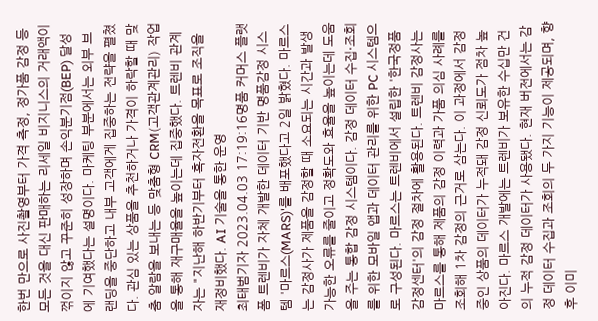한번 만으로 사진촬영부터 가격 측정, 정가품 감정 등 모든 것을 대신 판매하는 리세일 비지니스의 거래액이 꺾이지 않고 꾸준히 성장하며 손익분기점(BEP) 달성에 기여했다는 설명이다. 마케팅 부분에서는 외부 브랜딩을 중단하고 내부 고객에게 집중하는 전략을 펼쳤다. 관심 있는 상품을 추천하거나 가격이 하락할 때 맞춤 알람을 보내는 등 맞춤형 CRM(고객관계관리) 작업을 통해 재구매율을 높이는데 집중했다. 트렌비 관계자는 "지난해 하반기부터 흑자전환을 목표로 조직을 재정비했다. AI 기술을 통한 운영
최태범기자 2023.04.03 17:19:16명품 커머스 플랫폼 트렌비가 자체 개발한 데이터 기반 명품감정 시스템 '마르스(MARS)'를 배포했다고 2일 밝혔다. 마르스는 감정사가 제품을 감정할 때 소요되는 시간과 발생 가능한 오류를 줄이고 정확도와 효율을 높이는데 도움을 주는 통합 감정 시스템이다. 감정 데이터 수집·조회를 위한 모바일 앱과 데이터 관리를 위한 PC 시스템으로 구성된다. 마르스는 트렌비에서 설립한 '한국정품감정센터'의 감정 절차에 활용된다. 트렌비 감정사는 마르스를 통해 제품의 감정 이력과 가품 의심 사례를 조회해 1차 감정의 근거로 삼는다. 이 과정에서 감정 중인 상품의 데이터가 누적돼 감정 신뢰도가 점차 높아진다. 마르스 개발에는 트렌비가 보유한 수십만 건의 누적 감정 데이터가 사용됐다. 현재 버전에서는 감정 데이터 수집과 조회의 두 가지 기능이 제공되며, 향후 이미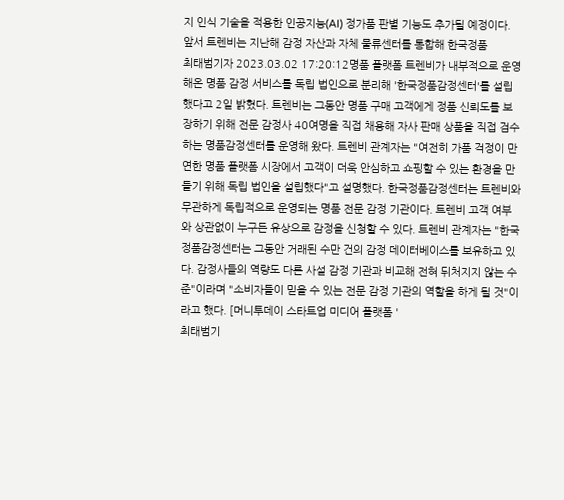지 인식 기술을 적용한 인공지능(AI) 정가품 판별 기능도 추가될 예정이다. 앞서 트렌비는 지난해 감정 자산과 자체 물류센터를 통합해 한국정품
최태범기자 2023.03.02 17:20:12명품 플랫폼 트렌비가 내부적으로 운영해온 명품 감정 서비스를 독립 법인으로 분리해 '한국정품감정센터'를 설립했다고 2일 밝혔다. 트렌비는 그동안 명품 구매 고객에게 정품 신뢰도를 보장하기 위해 전문 감정사 40여명을 직접 채용해 자사 판매 상품을 직접 검수하는 명품감정센터를 운영해 왔다. 트렌비 관계자는 "여전히 가품 걱정이 만연한 명품 플랫폼 시장에서 고객이 더욱 안심하고 쇼핑할 수 있는 환경을 만들기 위해 독립 법인을 설립했다"고 설명했다. 한국정품감정센터는 트렌비와 무관하게 독립적으로 운영되는 명품 전문 감정 기관이다. 트렌비 고객 여부와 상관없이 누구든 유상으로 감정을 신청할 수 있다. 트렌비 관계자는 "한국정품감정센터는 그동안 거래된 수만 건의 감정 데이터베이스를 보유하고 있다. 감정사들의 역량도 다른 사설 감정 기관과 비교해 전혀 뒤처지지 않는 수준"이라며 "소비자들이 믿을 수 있는 전문 감정 기관의 역할을 하게 될 것"이라고 했다. [머니투데이 스타트업 미디어 플랫폼 '
최태범기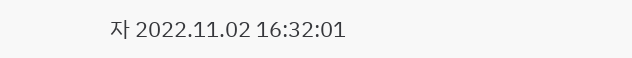자 2022.11.02 16:32:01